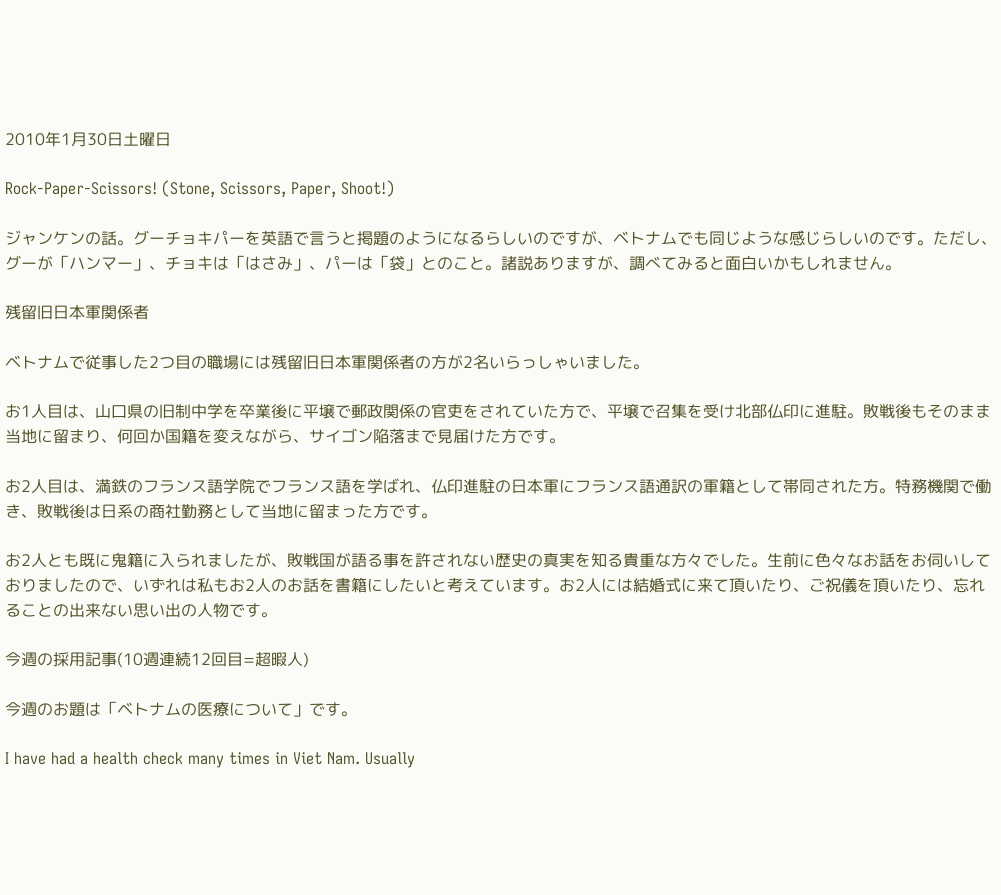2010年1月30日土曜日

Rock-Paper-Scissors! (Stone, Scissors, Paper, Shoot!)

ジャンケンの話。グーチョキパーを英語で言うと掲題のようになるらしいのですが、ベトナムでも同じような感じらしいのです。ただし、グーが「ハンマー」、チョキは「はさみ」、パーは「袋」とのこと。諸説ありますが、調べてみると面白いかもしれません。

残留旧日本軍関係者

ベトナムで従事した2つ目の職場には残留旧日本軍関係者の方が2名いらっしゃいました。

お1人目は、山口県の旧制中学を卒業後に平壌で郵政関係の官吏をされていた方で、平壌で召集を受け北部仏印に進駐。敗戦後もそのまま当地に留まり、何回か国籍を変えながら、サイゴン陥落まで見届けた方です。

お2人目は、満鉄のフランス語学院でフランス語を学ばれ、仏印進駐の日本軍にフランス語通訳の軍籍として帯同された方。特務機関で働き、敗戦後は日系の商社勤務として当地に留まった方です。

お2人とも既に鬼籍に入られましたが、敗戦国が語る事を許されない歴史の真実を知る貴重な方々でした。生前に色々なお話をお伺いしておりましたので、いずれは私もお2人のお話を書籍にしたいと考えています。お2人には結婚式に来て頂いたり、ご祝儀を頂いたり、忘れることの出来ない思い出の人物です。

今週の採用記事(10週連続12回目=超暇人)

今週のお題は「ベトナムの医療について」です。

I have had a health check many times in Viet Nam. Usually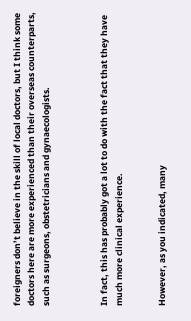foreigners don’t believe in the skill of local doctors, but I think some doctors here are more experienced than their overseas counterparts, such as surgeons, obstetricians and gynaecologists.



In fact, this has probably got a lot to do with the fact that they have much more clinical experience.


However, as you indicated, many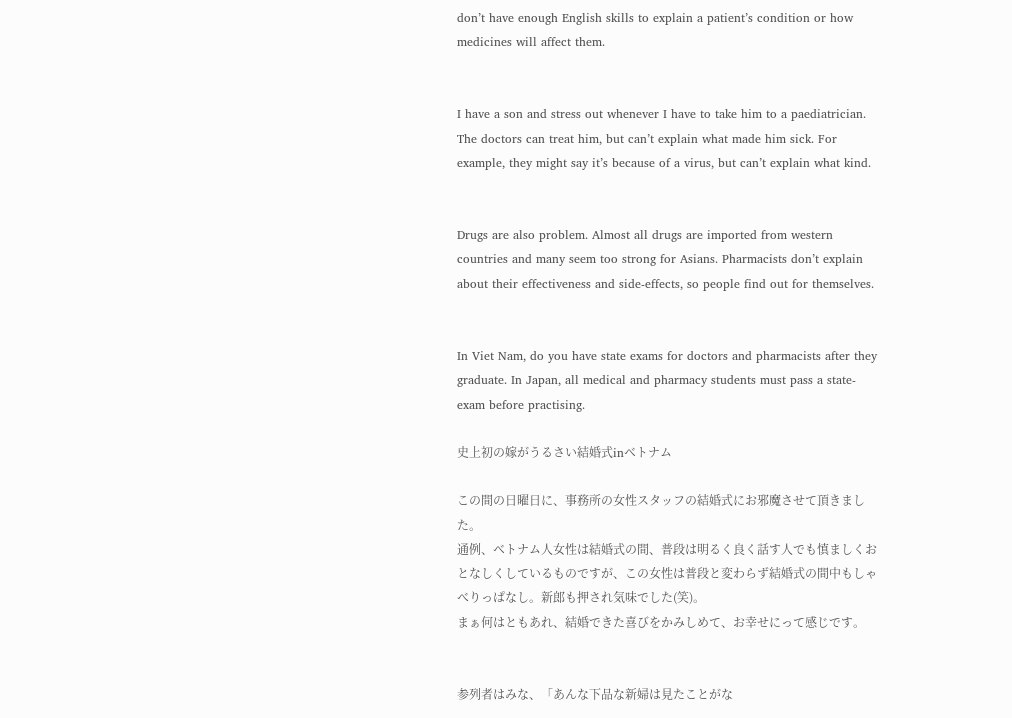don’t have enough English skills to explain a patient’s condition or how medicines will affect them.


I have a son and stress out whenever I have to take him to a paediatrician. The doctors can treat him, but can’t explain what made him sick. For example, they might say it’s because of a virus, but can’t explain what kind.


Drugs are also problem. Almost all drugs are imported from western countries and many seem too strong for Asians. Pharmacists don’t explain about their effectiveness and side-effects, so people find out for themselves.


In Viet Nam, do you have state exams for doctors and pharmacists after they graduate. In Japan, all medical and pharmacy students must pass a state-exam before practising.

史上初の嫁がうるさい結婚式inベトナム

この間の日曜日に、事務所の女性スタッフの結婚式にお邪魔させて頂きました。
通例、ベトナム人女性は結婚式の間、普段は明るく良く話す人でも慎ましくおとなしくしているものですが、この女性は普段と変わらず結婚式の間中もしゃべりっぱなし。新郎も押され気味でした(笑)。
まぁ何はともあれ、結婚できた喜びをかみしめて、お幸せにって感じです。


参列者はみな、「あんな下品な新婦は見たことがな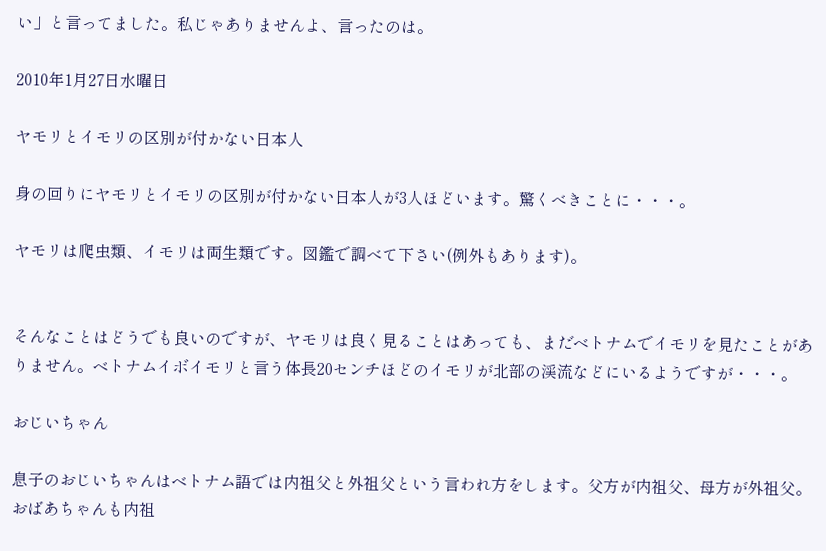い」と言ってました。私じゃありませんよ、言ったのは。

2010年1月27日水曜日

ヤモリとイモリの区別が付かない日本人

身の回りにヤモリとイモリの区別が付かない日本人が3人ほどいます。驚くべきことに・・・。

ヤモリは爬虫類、イモリは両生類です。図鑑で調べて下さい(例外もあります)。


そんなことはどうでも良いのですが、ヤモリは良く見ることはあっても、まだベトナムでイモリを見たことがありません。ベトナムイボイモリと言う体長20センチほどのイモリが北部の渓流などにいるようですが・・・。

おじいちゃん

息子のおじいちゃんはベトナム語では内祖父と外祖父という言われ方をします。父方が内祖父、母方が外祖父。おばあちゃんも内祖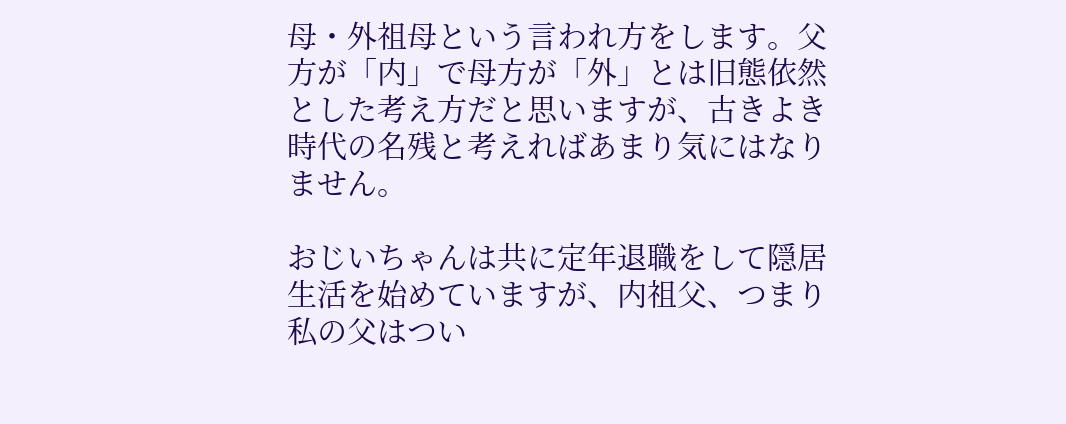母・外祖母という言われ方をします。父方が「内」で母方が「外」とは旧態依然とした考え方だと思いますが、古きよき時代の名残と考えればあまり気にはなりません。

おじいちゃんは共に定年退職をして隠居生活を始めていますが、内祖父、つまり私の父はつい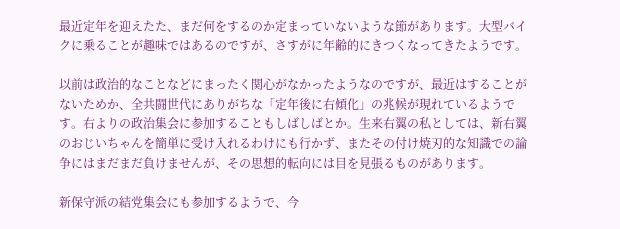最近定年を迎えたた、まだ何をするのか定まっていないような節があります。大型バイクに乗ることが趣味ではあるのですが、さすがに年齢的にきつくなってきたようです。

以前は政治的なことなどにまったく関心がなかったようなのですが、最近はすることがないためか、全共闘世代にありがちな「定年後に右傾化」の兆候が現れているようです。右よりの政治集会に参加することもしばしばとか。生来右翼の私としては、新右翼のおじいちゃんを簡単に受け入れるわけにも行かず、またその付け焼刃的な知識での論争にはまだまだ負けませんが、その思想的転向には目を見張るものがあります。

新保守派の結党集会にも参加するようで、今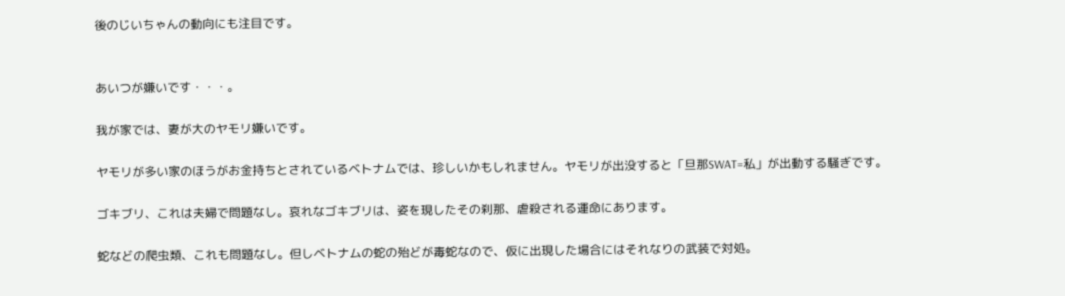後のじいちゃんの動向にも注目です。


あいつが嫌いです・・・。

我が家では、妻が大のヤモリ嫌いです。

ヤモリが多い家のほうがお金持ちとされているベトナムでは、珍しいかもしれません。ヤモリが出没すると「旦那SWAT=私」が出動する騒ぎです。

ゴキブリ、これは夫婦で問題なし。哀れなゴキブリは、姿を現したその刹那、虐殺される運命にあります。

蛇などの爬虫類、これも問題なし。但しベトナムの蛇の殆どが毒蛇なので、仮に出現した場合にはそれなりの武装で対処。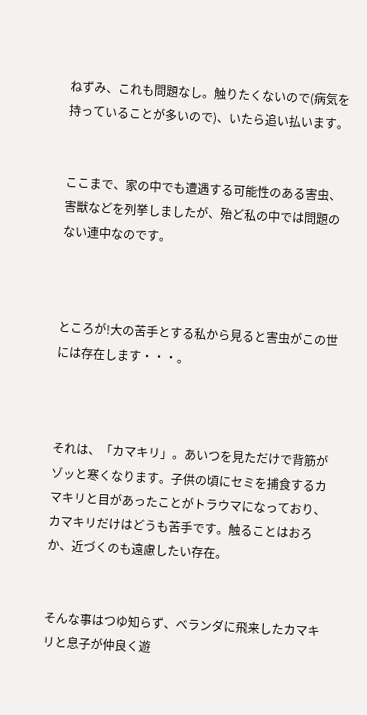ねずみ、これも問題なし。触りたくないので(病気を持っていることが多いので)、いたら追い払います。


ここまで、家の中でも遭遇する可能性のある害虫、害獣などを列挙しましたが、殆ど私の中では問題のない連中なのです。



ところが!大の苦手とする私から見ると害虫がこの世には存在します・・・。



それは、「カマキリ」。あいつを見ただけで背筋がゾッと寒くなります。子供の頃にセミを捕食するカマキリと目があったことがトラウマになっており、カマキリだけはどうも苦手です。触ることはおろか、近づくのも遠慮したい存在。


そんな事はつゆ知らず、ベランダに飛来したカマキリと息子が仲良く遊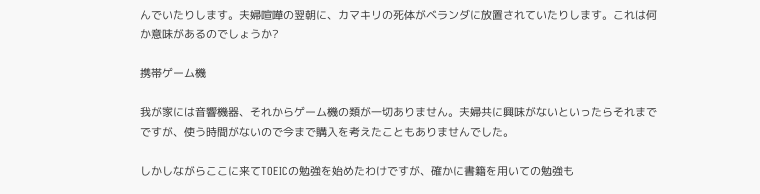んでいたりします。夫婦喧嘩の翌朝に、カマキリの死体がベランダに放置されていたりします。これは何か意味があるのでしょうか?

携帯ゲーム機

我が家には音響機器、それからゲーム機の類が一切ありません。夫婦共に興味がないといったらそれまでですが、使う時間がないので今まで購入を考えたこともありませんでした。

しかしながらここに来てTOEICの勉強を始めたわけですが、確かに書籍を用いての勉強も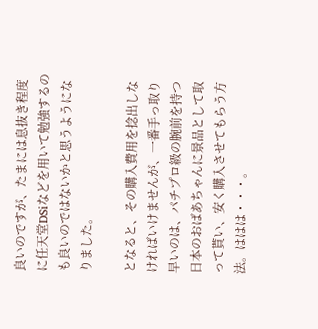良いのですが、たまには息抜き程度に任天堂DSiなどを用いて勉強するのも良いのではないかと思うようになりました。

となると、その購入費用を捻出しなければいけませんが、一番手っ取り早いのは、パチプロ級の腕前を持つ日本のおばあちゃんに景品として取って貰い、安く購入させてもらう方法。ははは・・・。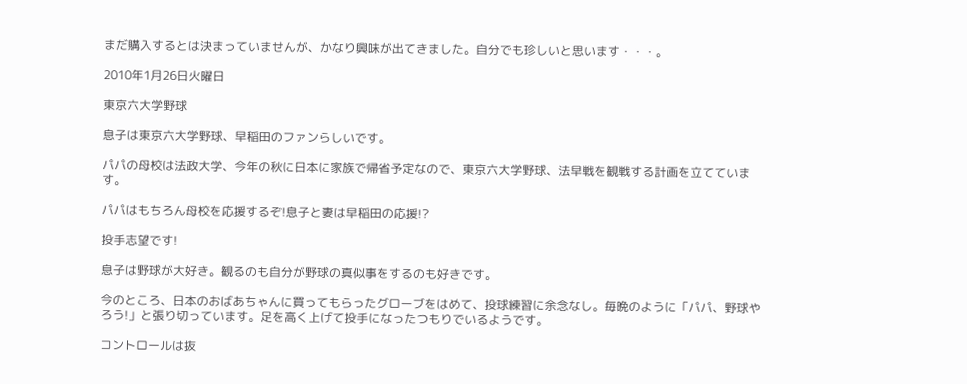まだ購入するとは決まっていませんが、かなり興味が出てきました。自分でも珍しいと思います・・・。

2010年1月26日火曜日

東京六大学野球

息子は東京六大学野球、早稲田のファンらしいです。

パパの母校は法政大学、今年の秋に日本に家族で帰省予定なので、東京六大学野球、法早戦を観戦する計画を立てています。

パパはもちろん母校を応援するぞ!息子と妻は早稲田の応援!?

投手志望です!

息子は野球が大好き。観るのも自分が野球の真似事をするのも好きです。

今のところ、日本のおばあちゃんに買ってもらったグローブをはめて、投球練習に余念なし。毎晩のように「パパ、野球やろう!」と張り切っています。足を高く上げて投手になったつもりでいるようです。

コントロールは抜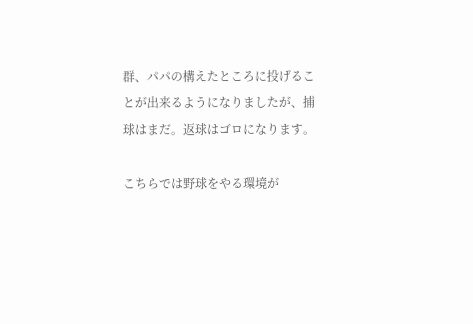群、パパの構えたところに投げることが出来るようになりましたが、捕球はまだ。返球はゴロになります。

こちらでは野球をやる環境が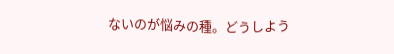ないのが悩みの種。どうしよう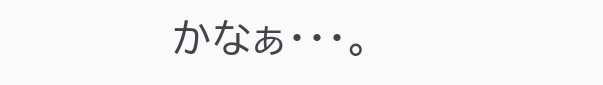かなぁ・・・。